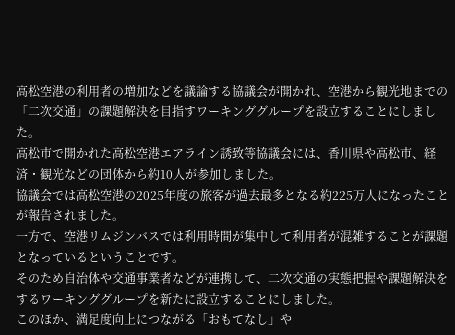高松空港の利用者の増加などを議論する協議会が開かれ、空港から観光地までの「二次交通」の課題解決を目指すワーキンググループを設立することにしました。
高松市で開かれた高松空港エアライン誘致等協議会には、香川県や高松市、経済・観光などの団体から約10人が参加しました。
協議会では高松空港の2025年度の旅客が過去最多となる約225万人になったことが報告されました。
一方で、空港リムジンバスでは利用時間が集中して利用者が混雑することが課題となっているということです。
そのため自治体や交通事業者などが連携して、二次交通の実態把握や課題解決をするワーキンググループを新たに設立することにしました。
このほか、満足度向上につながる「おもてなし」や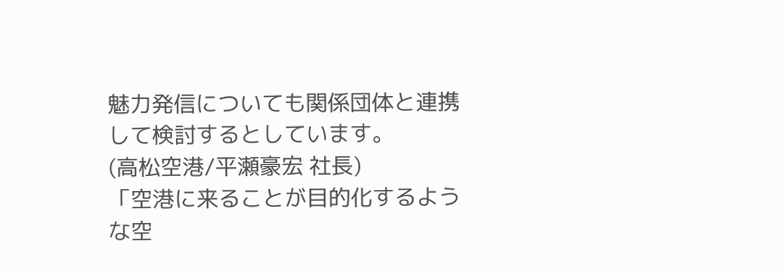魅力発信についても関係団体と連携して検討するとしています。
(高松空港/平瀬豪宏 社長)
「空港に来ることが目的化するような空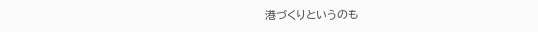港づくりというのも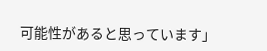可能性があると思っています」